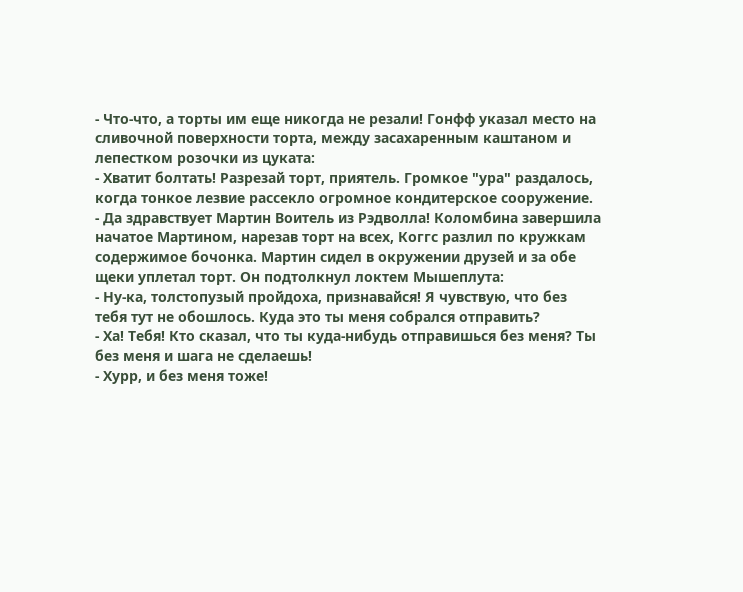- Что-что, а торты им еще никогда не резали! Гонфф указал место на сливочной поверхности торта, между засахаренным каштаном и лепестком розочки из цуката:
- Хватит болтать! Разрезай торт, приятель. Громкое "ура" раздалось, когда тонкое лезвие рассекло огромное кондитерское сооружение.
- Да здравствует Мартин Воитель из Рэдволла! Коломбина завершила начатое Мартином, нарезав торт на всех, Коггс разлил по кружкам содержимое бочонка. Мартин сидел в окружении друзей и за обе щеки уплетал торт. Он подтолкнул локтем Мышеплута:
- Ну-ка, толстопузый пройдоха, признавайся! Я чувствую, что без тебя тут не обошлось. Куда это ты меня собрался отправить?
- Ха! Тебя! Кто сказал, что ты куда-нибудь отправишься без меня? Ты без меня и шага не сделаешь!
- Хурр, и без меня тоже!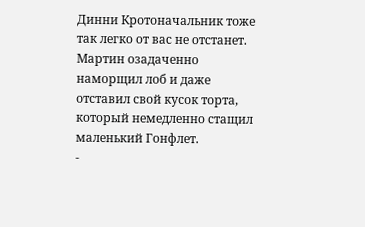Динни Кротоначальник тоже так легко от вас не отстанет.
Мартин озадаченно наморщил лоб и даже отставил свой кусок торта, который немедленно стащил маленький Гонфлет.
-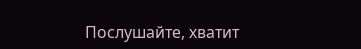Послушайте, хватит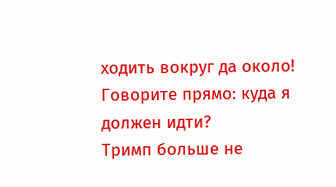ходить вокруг да около! Говорите прямо: куда я должен идти?
Тримп больше не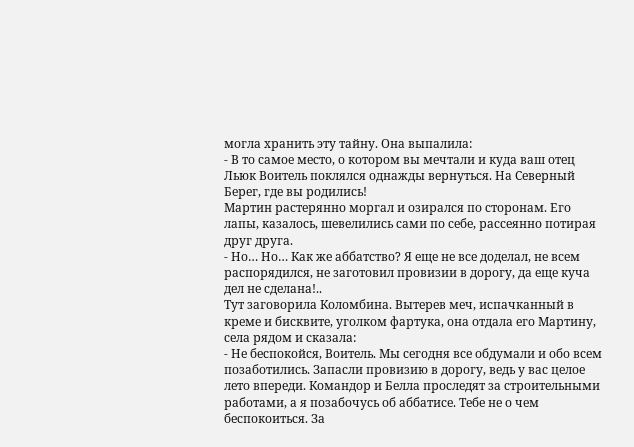могла хранить эту тайну. Она выпалила:
- В то самое место, о котором вы мечтали и куда ваш отец Льюк Воитель поклялся однажды вернуться. На Северный Берег, где вы родились!
Мартин растерянно моргал и озирался по сторонам. Его лапы, казалось, шевелились сами по себе, рассеянно потирая друг друга.
- Но… Но… Как же аббатство? Я еще не все доделал, не всем распорядился, не заготовил провизии в дорогу, да еще куча дел не сделана!..
Тут заговорила Коломбина. Вытерев меч, испачканный в креме и бисквите, уголком фартука, она отдала его Мартину, села рядом и сказала:
- Не беспокойся, Воитель. Мы сегодня все обдумали и обо всем позаботились. Запасли провизию в дорогу, ведь у вас целое лето впереди. Командор и Белла проследят за строительными работами, а я позабочусь об аббатисе. Тебе не о чем беспокоиться. За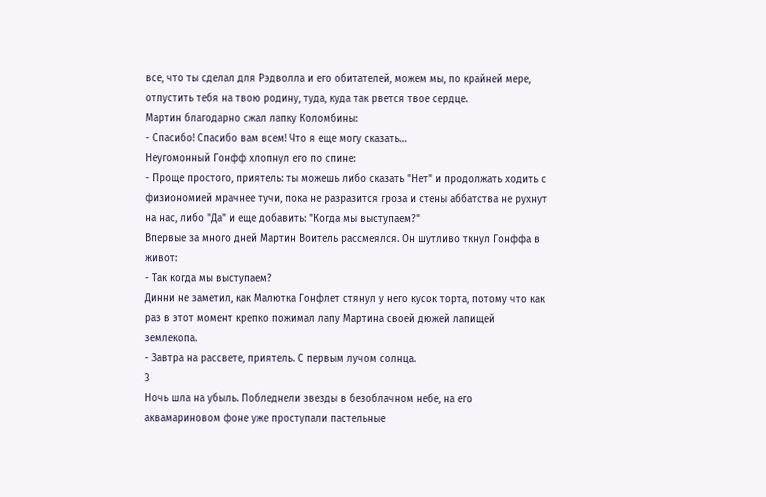все, что ты сделал для Рэдволла и его обитателей, можем мы, по крайней мере, отпустить тебя на твою родину, туда, куда так рвется твое сердце.
Мартин благодарно сжал лапку Коломбины:
- Спасибо! Спасибо вам всем! Что я еще могу сказать…
Неугомонный Гонфф хлопнул его по спине:
- Проще простого, приятель: ты можешь либо сказать "Нет" и продолжать ходить с физиономией мрачнее тучи, пока не разразится гроза и стены аббатства не рухнут на нас, либо "Да" и еще добавить: "Когда мы выступаем?"
Впервые за много дней Мартин Воитель рассмеялся. Он шутливо ткнул Гонффа в живот:
- Так когда мы выступаем?
Динни не заметил, как Малютка Гонфлет стянул у него кусок торта, потому что как раз в этот момент крепко пожимал лапу Мартина своей дюжей лапищей землекопа.
- Завтра на рассвете, приятель. С первым лучом солнца.
3
Ночь шла на убыль. Побледнели звезды в безоблачном небе, на его аквамариновом фоне уже проступали пастельные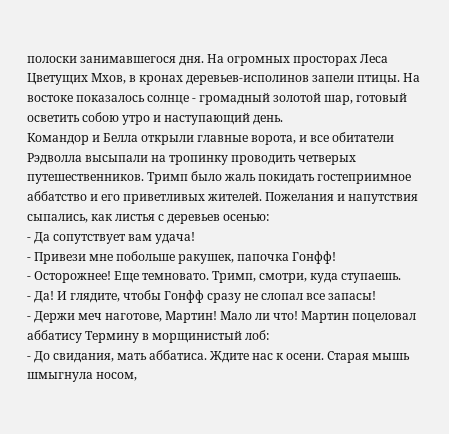полоски занимавшегося дня. На огромных просторах Леса Цветущих Мхов, в кронах деревьев-исполинов запели птицы. На востоке показалось солнце - громадный золотой шар, готовый осветить собою утро и наступающий день.
Командор и Белла открыли главные ворота, и все обитатели Рэдволла высыпали на тропинку проводить четверых путешественников. Тримп было жаль покидать гостеприимное аббатство и его приветливых жителей. Пожелания и напутствия сыпались, как листья с деревьев осенью:
- Да сопутствует вам удача!
- Привези мне побольше ракушек, папочка Гонфф!
- Осторожнее! Еще темновато. Тримп, смотри, куда ступаешь.
- Да! И глядите, чтобы Гонфф сразу не слопал все запасы!
- Держи меч наготове, Мартин! Мало ли что! Мартин поцеловал аббатису Термину в морщинистый лоб:
- До свидания, мать аббатиса. Ждите нас к осени. Старая мышь шмыгнула носом,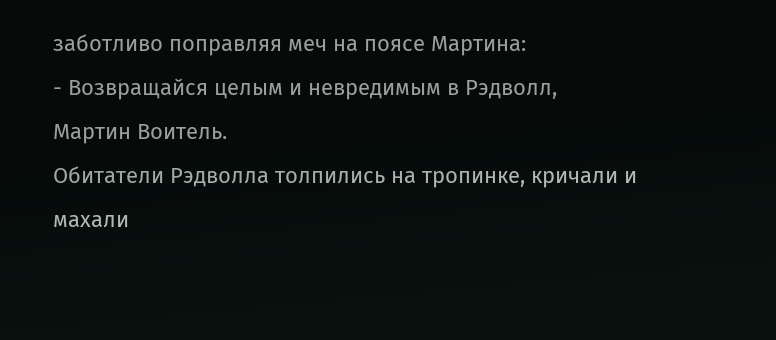заботливо поправляя меч на поясе Мартина:
- Возвращайся целым и невредимым в Рэдволл, Мартин Воитель.
Обитатели Рэдволла толпились на тропинке, кричали и махали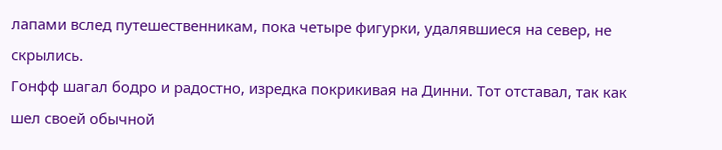лапами вслед путешественникам, пока четыре фигурки, удалявшиеся на север, не скрылись.
Гонфф шагал бодро и радостно, изредка покрикивая на Динни. Тот отставал, так как шел своей обычной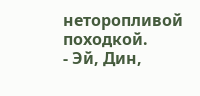неторопливой походкой.
- Эй, Дин,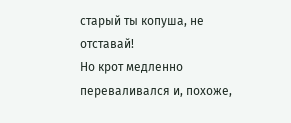старый ты копуша, не отставай!
Но крот медленно переваливался и, похоже,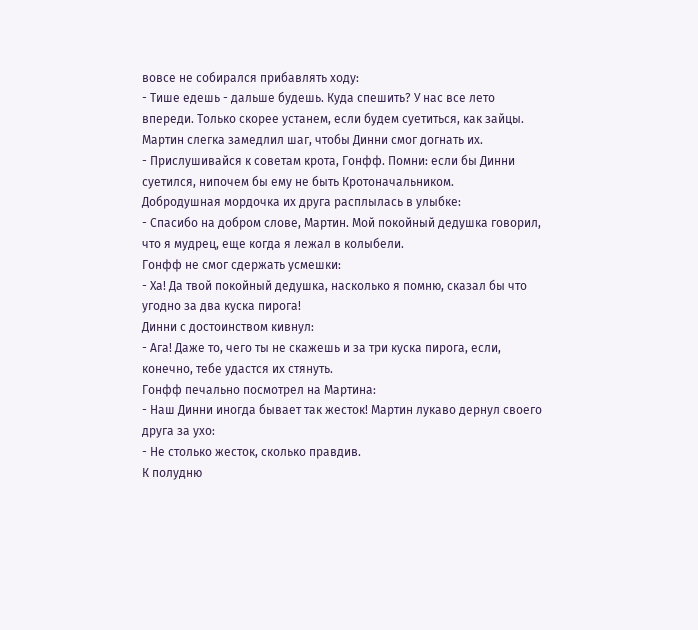вовсе не собирался прибавлять ходу:
- Тише едешь - дальше будешь. Куда спешить? У нас все лето впереди. Только скорее устанем, если будем суетиться, как зайцы.
Мартин слегка замедлил шаг, чтобы Динни смог догнать их.
- Прислушивайся к советам крота, Гонфф. Помни: если бы Динни суетился, нипочем бы ему не быть Кротоначальником.
Добродушная мордочка их друга расплылась в улыбке:
- Спасибо на добром слове, Мартин. Мой покойный дедушка говорил, что я мудрец, еще когда я лежал в колыбели.
Гонфф не смог сдержать усмешки:
- Ха! Да твой покойный дедушка, насколько я помню, сказал бы что угодно за два куска пирога!
Динни с достоинством кивнул:
- Ага! Даже то, чего ты не скажешь и за три куска пирога, если, конечно, тебе удастся их стянуть.
Гонфф печально посмотрел на Мартина:
- Наш Динни иногда бывает так жесток! Мартин лукаво дернул своего друга за ухо:
- Не столько жесток, сколько правдив.
К полудню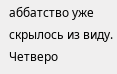аббатство уже скрылось из виду. Четверо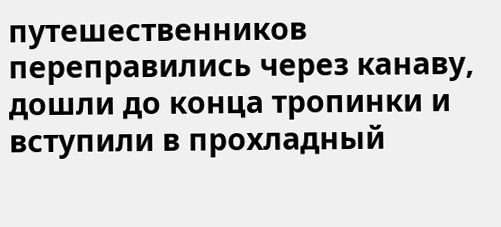путешественников переправились через канаву, дошли до конца тропинки и вступили в прохладный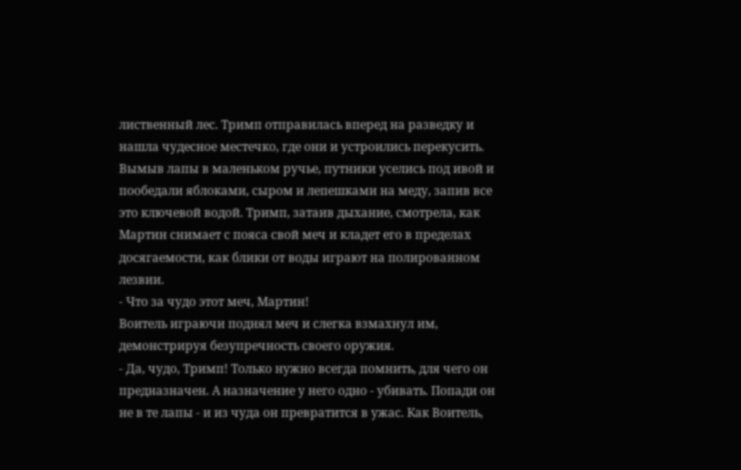лиственный лес. Тримп отправилась вперед на разведку и нашла чудесное местечко, где они и устроились перекусить. Вымыв лапы в маленьком ручье, путники уселись под ивой и пообедали яблоками, сыром и лепешками на меду, запив все это ключевой водой. Тримп, затаив дыхание, смотрела, как Мартин снимает с пояса свой меч и кладет его в пределах досягаемости, как блики от воды играют на полированном лезвии.
- Что за чудо этот меч, Мартин!
Воитель играючи поднял меч и слегка взмахнул им, демонстрируя безупречность своего оружия.
- Да, чудо, Тримп! Только нужно всегда помнить, для чего он предназначен. А назначение у него одно - убивать. Попади он не в те лапы - и из чуда он превратится в ужас. Как Воитель,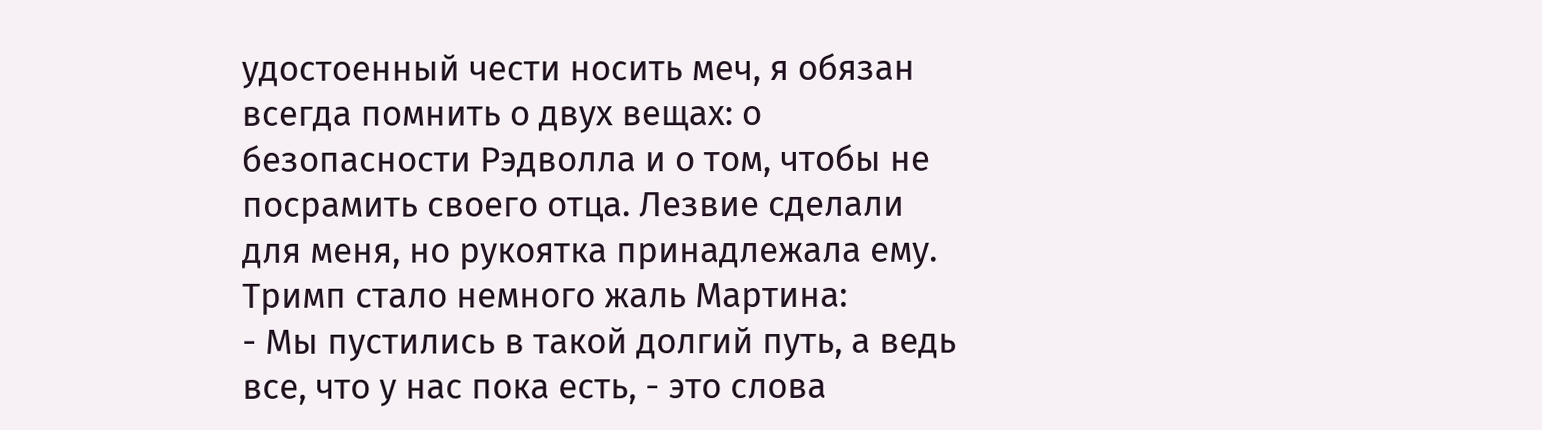удостоенный чести носить меч, я обязан всегда помнить о двух вещах: о безопасности Рэдволла и о том, чтобы не посрамить своего отца. Лезвие сделали для меня, но рукоятка принадлежала ему. Тримп стало немного жаль Мартина:
- Мы пустились в такой долгий путь, а ведь все, что у нас пока есть, - это слова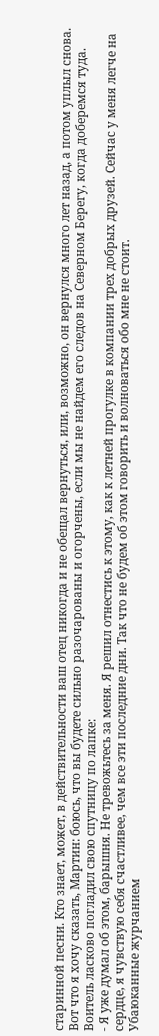старинной песни. Кто знает, может, в действительности ваш отец никогда и не обещал вернуться, или, возможно, он вернулся много лет назад, а потом уплыл снова. Вот что я хочу сказать, Мартин: боюсь, что вы будете сильно разочарованы и огорчены, если мы не найдем его следов на Северном Берегу, когда доберемся туда.
Воитель ласково погладил свою спутницу по лапке:
- Я уже думал об этом, барышня. Не тревожьтесь за меня. Я решил отнестись к этому, как к летней прогулке в компании трех добрых друзей. Сейчас у меня легче на сердце, я чувствую себя счастливее, чем все эти последние дни. Так что не будем об этом говорить и волноваться обо мне не стоит.
Убаюканные журчанием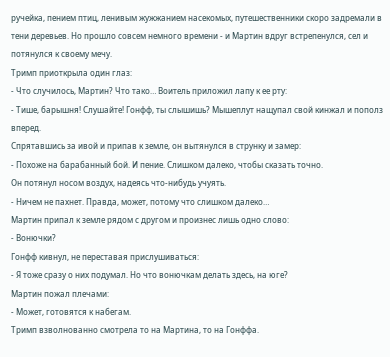ручейка, пением птиц, ленивым жужжанием насекомых, путешественники скоро задремали в тени деревьев. Но прошло совсем немного времени - и Мартин вдруг встрепенулся, сел и потянулся к своему мечу.
Тримп приоткрыла один глаз:
- Что случилось, Мартин? Что тако… Воитель приложил лапу к ее рту:
- Тише, барышня! Слушайте! Гонфф, ты слышишь? Мышеплут нащупал свой кинжал и пополз вперед.
Спрятавшись за ивой и припав к земле, он вытянулся в струнку и замер:
- Похоже на барабанный бой. И пение. Слишком далеко, чтобы сказать точно.
Он потянул носом воздух, надеясь что-нибудь учуять.
- Ничем не пахнет. Правда, может, потому что слишком далеко…
Мартин припал к земле рядом с другом и произнес лишь одно слово:
- Вонючки?
Гонфф кивнул, не переставая прислушиваться:
- Я тоже сразу о них подумал. Но что вонючкам делать здесь, на юге?
Мартин пожал плечами:
- Может, готовятся к набегам.
Тримп взволнованно смотрела то на Мартина, то на Гонффа.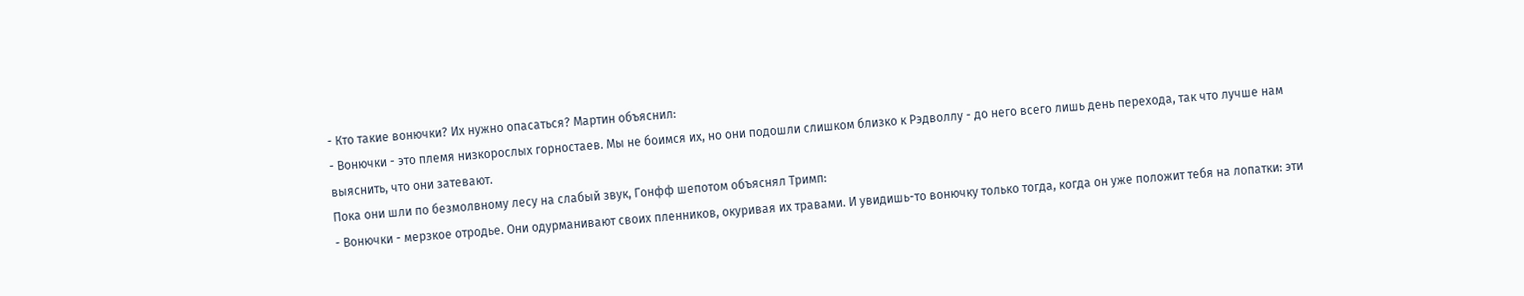- Кто такие вонючки? Их нужно опасаться? Мартин объяснил:
- Вонючки - это племя низкорослых горностаев. Мы не боимся их, но они подошли слишком близко к Рэдволлу - до него всего лишь день перехода, так что лучше нам выяснить, что они затевают.
Пока они шли по безмолвному лесу на слабый звук, Гонфф шепотом объяснял Тримп:
- Вонючки - мерзкое отродье. Они одурманивают своих пленников, окуривая их травами. И увидишь-то вонючку только тогда, когда он уже положит тебя на лопатки: эти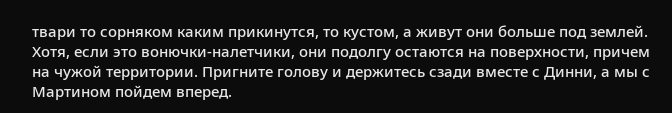твари то сорняком каким прикинутся, то кустом, а живут они больше под землей. Хотя, если это вонючки-налетчики, они подолгу остаются на поверхности, причем на чужой территории. Пригните голову и держитесь сзади вместе с Динни, а мы с Мартином пойдем вперед.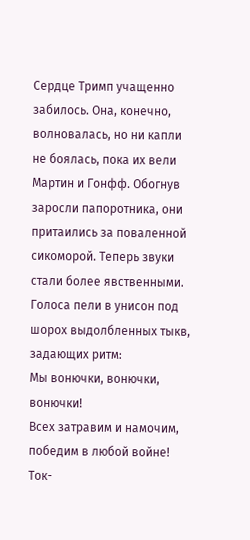Сердце Тримп учащенно забилось. Она, конечно, волновалась, но ни капли не боялась, пока их вели Мартин и Гонфф. Обогнув заросли папоротника, они притаились за поваленной сикоморой. Теперь звуки стали более явственными. Голоса пели в унисон под шорох выдолбленных тыкв, задающих ритм:
Мы вонючки, вонючки, вонючки!
Всех затравим и намочим, победим в любой войне!
Ток-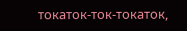токаток-ток-токаток,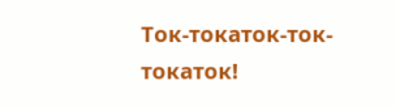Ток-токаток-ток-токаток!